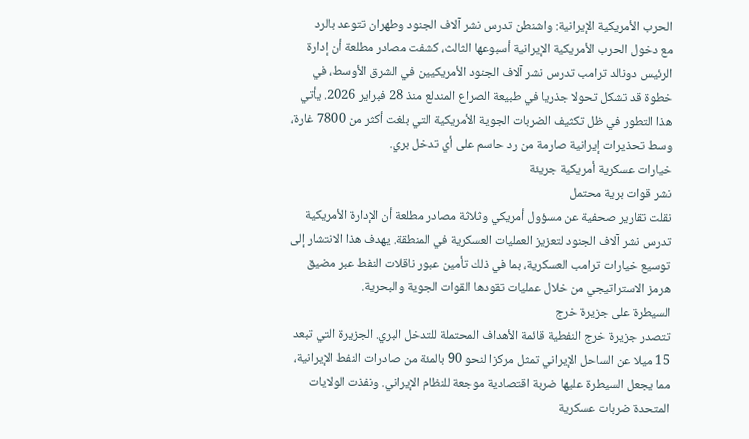الحرب الأمريكية الإيرانية: واشنطن تدرس نشر آلاف الجنود وطهران تتوعد بالرد
مع دخول الحرب الأمريكية الإيرانية أسبوعها الثالث، كشفت مصادر مطلعة أن إدارة الرئيس دونالد ترامب تدرس نشر آلاف الجنود الأمريكيين في الشرق الأوسط، في خطوة قد تشكل تحولا جذريا في طبيعة الصراع المندلع منذ 28 فبراير 2026. يأتي هذا التطور في ظل تكثيف الضربات الجوية الأمريكية التي بلغت أكثر من 7800 غارة، وسط تحذيرات إيرانية صارمة من رد حاسم على أي تدخل بري.
خيارات عسكرية أمريكية جريئة
نشر قوات برية محتمل
نقلت تقارير صحفية عن مسؤول أمريكي وثلاثة مصادر مطلعة أن الإدارة الأمريكية تدرس نشر آلاف الجنود لتعزيز العمليات العسكرية في المنطقة. يهدف هذا الانتشار إلى توسيع خيارات ترامب العسكرية، بما في ذلك تأمين عبور ناقلات النفط عبر مضيق هرمز الاستراتيجي من خلال عمليات تقودها القوات الجوية والبحرية.
السيطرة على جزيرة خرج
تتصدر جزيرة خرج النفطية قائمة الأهداف المحتملة للتدخل البري. الجزيرة التي تبعد 15 ميلا عن الساحل الإيراني تمثل مركزا لنحو 90 بالمئة من صادرات النفط الإيرانية، مما يجعل السيطرة عليها ضربة اقتصادية موجعة للنظام الإيراني. ونفذت الولايات المتحدة ضربات عسكرية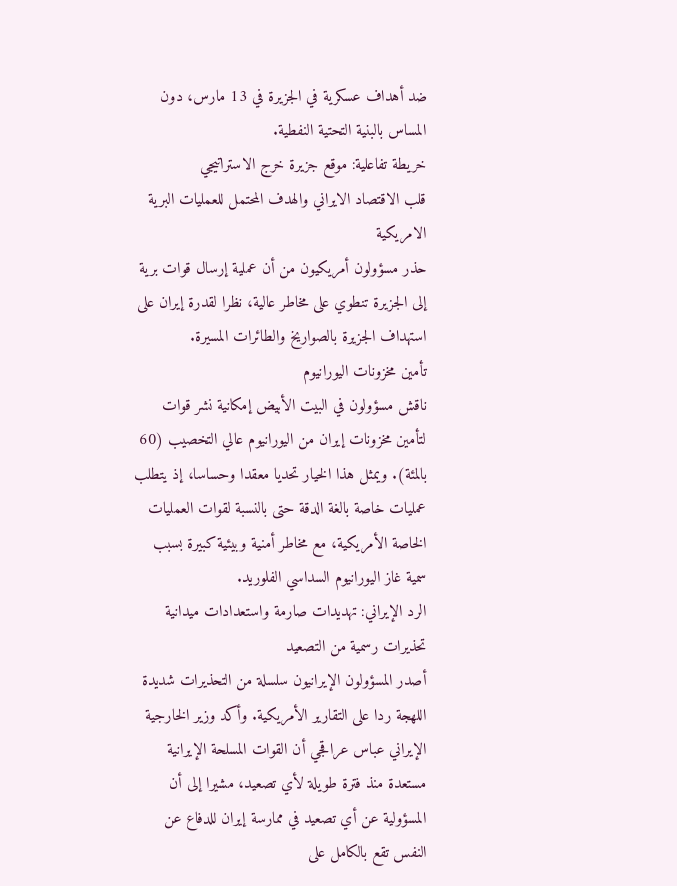ضد أهداف عسكرية في الجزيرة في 13 مارس، دون المساس بالبنية التحتية النفطية.
خريطة تفاعلية: موقع جزيرة خرج الاستراتيجي
قلب الاقتصاد الايراني والهدف المحتمل للعمليات البرية الامريكية
حذر مسؤولون أمريكيون من أن عملية إرسال قوات برية إلى الجزيرة تنطوي على مخاطر عالية، نظرا لقدرة إيران على استهداف الجزيرة بالصواريخ والطائرات المسيرة.
تأمين مخزونات اليورانيوم
ناقش مسؤولون في البيت الأبيض إمكانية نشر قوات لتأمين مخزونات إيران من اليورانيوم عالي التخصيب (60 بالمئة). ويمثل هذا الخيار تحديا معقدا وحساسا، إذ يتطلب عمليات خاصة بالغة الدقة حتى بالنسبة لقوات العمليات الخاصة الأمريكية، مع مخاطر أمنية وبيئية كبيرة بسبب سمية غاز اليورانيوم السداسي الفلوريد.
الرد الإيراني: تهديدات صارمة واستعدادات ميدانية
تحذيرات رسمية من التصعيد
أصدر المسؤولون الإيرانيون سلسلة من التحذيرات شديدة اللهجة ردا على التقارير الأمريكية. وأكد وزير الخارجية الإيراني عباس عراقجي أن القوات المسلحة الإيرانية مستعدة منذ فترة طويلة لأي تصعيد، مشيرا إلى أن المسؤولية عن أي تصعيد في ممارسة إيران للدفاع عن النفس تقع بالكامل على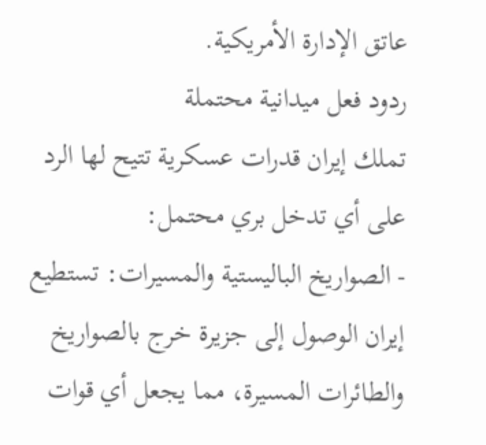عاتق الإدارة الأمريكية.
ردود فعل ميدانية محتملة
تملك إيران قدرات عسكرية تتيح لها الرد على أي تدخل بري محتمل:
- الصواريخ الباليستية والمسيرات: تستطيع إيران الوصول إلى جزيرة خرج بالصواريخ والطائرات المسيرة، مما يجعل أي قوات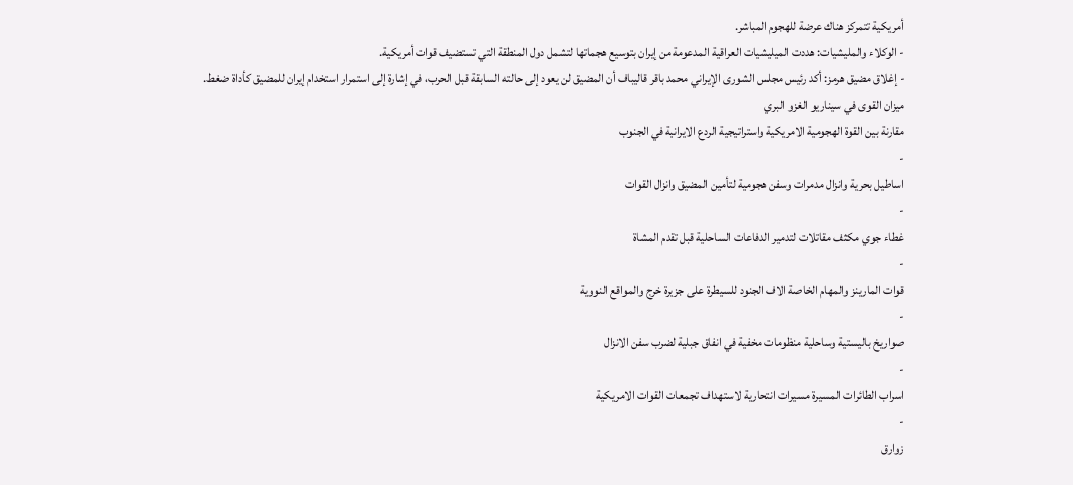أمريكية تتمركز هناك عرضة للهجوم المباشر.
- الوكلاء والمليشيات: هددت الميليشيات العراقية المدعومة من إيران بتوسيع هجماتها لتشمل دول المنطقة التي تستضيف قوات أمريكية.
- إغلاق مضيق هرمز: أكد رئيس مجلس الشورى الإيراني محمد باقر قاليباف أن المضيق لن يعود إلى حالته السابقة قبل الحرب، في إشارة إلى استمرار استخدام إيران للمضيق كأداة ضغط.
ميزان القوى في سيناريو الغزو البري
مقارنة بين القوة الهجومية الامريكية واستراتيجية الردع الايرانية في الجنوب
-
اساطيل بحرية وانزال مدمرات وسفن هجومية لتأمين المضيق وانزال القوات
-
غطاء جوي مكثف مقاتلات لتدمير الدفاعات الساحلية قبل تقدم المشاة
-
قوات المارينز والمهام الخاصة الاف الجنود للسيطرة على جزيرة خرج والمواقع النووية
-
صواريخ باليستية وساحلية منظومات مخفية في انفاق جبلية لضرب سفن الانزال
-
اسراب الطائرات المسيرة مسيرات انتحارية لاستهداف تجمعات القوات الامريكية
-
زوارق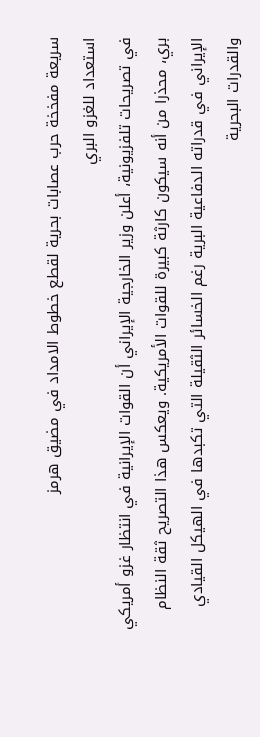سريعة مفخخة حرب عصابات بحرية لقطع خطوط الامداد في مضيق هرمز
استعداد للغزو البري
في تصريحات تلفزيونية، أعلن وزير الخارجية الإيراني أن القوات الإيرانية في انتظار غزو أمريكي بري، محذرا من أنه سيكون كارثة كبيرة للقوات الأمريكية. ويعكس هذا التصريح ثقة النظام الإيراني في قدراته الدفاعية البرية رغم الخسائر الثقيلة التي تكبدها في الهيكل القيادي والقدرات البحرية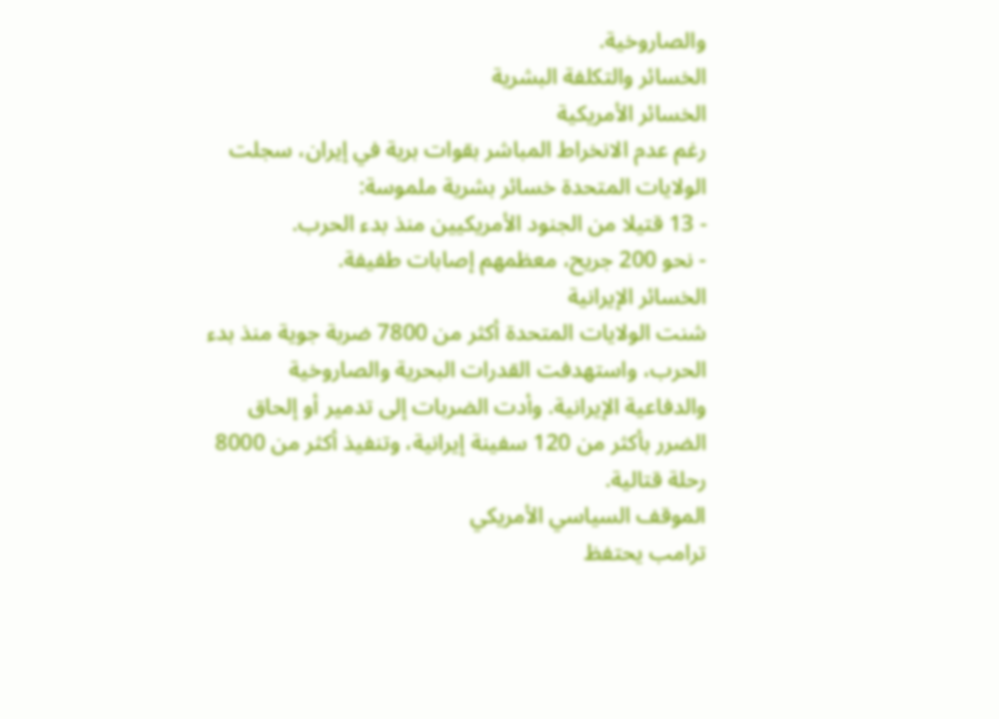والصاروخية.
الخسائر والتكلفة البشرية
الخسائر الأمريكية
رغم عدم الانخراط المباشر بقوات برية في إيران، سجلت الولايات المتحدة خسائر بشرية ملموسة:
- 13 قتيلا من الجنود الأمريكيين منذ بدء الحرب.
- نحو 200 جريح، معظمهم إصابات طفيفة.
الخسائر الإيرانية
شنت الولايات المتحدة أكثر من 7800 ضربة جوية منذ بدء الحرب، واستهدفت القدرات البحرية والصاروخية والدفاعية الإيرانية. وأدت الضربات إلى تدمير أو إلحاق الضرر بأكثر من 120 سفينة إيرانية، وتنفيذ أكثر من 8000 رحلة قتالية.
الموقف السياسي الأمريكي
ترامب يحتفظ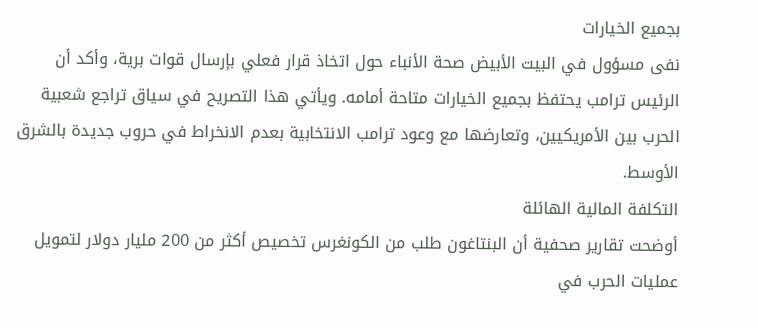بجميع الخيارات
نفى مسؤول في البيت الأبيض صحة الأنباء حول اتخاذ قرار فعلي بإرسال قوات برية، وأكد أن الرئيس ترامب يحتفظ بجميع الخيارات متاحة أمامه. ويأتي هذا التصريح في سياق تراجع شعبية الحرب بين الأمريكيين، وتعارضها مع وعود ترامب الانتخابية بعدم الانخراط في حروب جديدة بالشرق الأوسط.
التكلفة المالية الهائلة
أوضحت تقارير صحفية أن البنتاغون طلب من الكونغرس تخصيص أكثر من 200 مليار دولار لتمويل عمليات الحرب في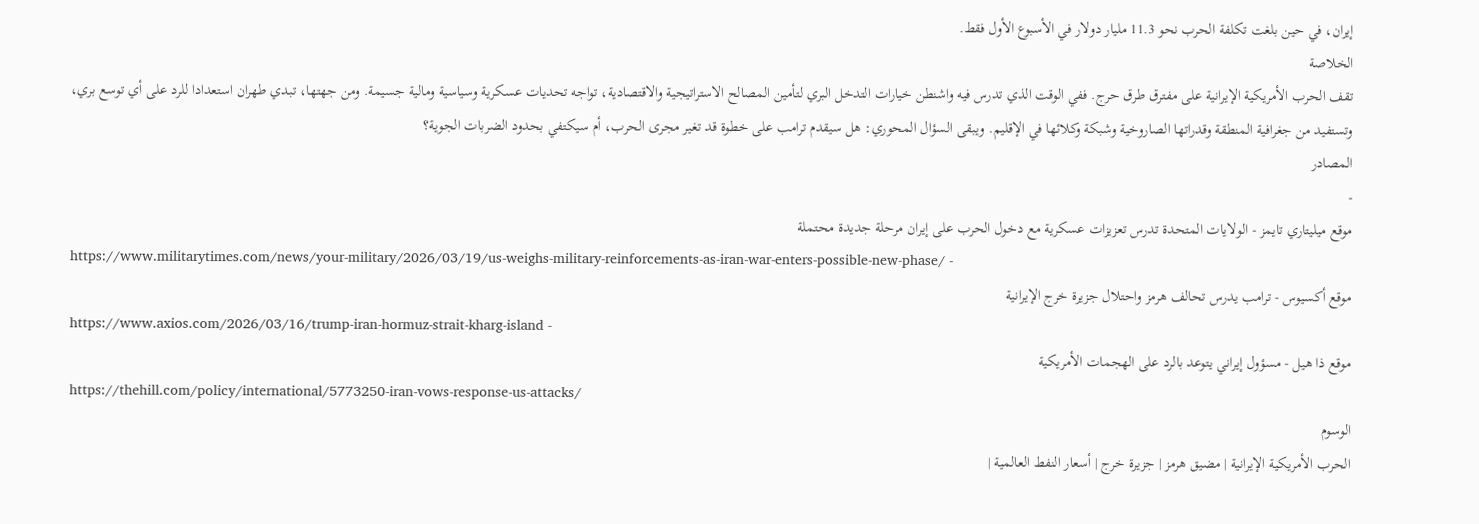إيران، في حين بلغت تكلفة الحرب نحو 11.3 مليار دولار في الأسبوع الأول فقط.
الخلاصة
تقف الحرب الأمريكية الإيرانية على مفترق طرق حرج. ففي الوقت الذي تدرس فيه واشنطن خيارات التدخل البري لتأمين المصالح الاستراتيجية والاقتصادية، تواجه تحديات عسكرية وسياسية ومالية جسيمة. ومن جهتها، تبدي طهران استعدادا للرد على أي توسع بري، وتستفيد من جغرافية المنطقة وقدراتها الصاروخية وشبكة وكلائها في الإقليم. ويبقى السؤال المحوري: هل سيقدم ترامب على خطوة قد تغير مجرى الحرب، أم سيكتفي بحدود الضربات الجوية؟
المصادر
-
موقع ميليتاري تايمز - الولايات المتحدة تدرس تعزيزات عسكرية مع دخول الحرب على إيران مرحلة جديدة محتملة
https://www.militarytimes.com/news/your-military/2026/03/19/us-weighs-military-reinforcements-as-iran-war-enters-possible-new-phase/ -
موقع أكسيوس - ترامب يدرس تحالف هرمز واحتلال جزيرة خرج الإيرانية
https://www.axios.com/2026/03/16/trump-iran-hormuz-strait-kharg-island -
موقع ذا هيل - مسؤول إيراني يتوعد بالرد على الهجمات الأمريكية
https://thehill.com/policy/international/5773250-iran-vows-response-us-attacks/
الوسوم
الحرب الأمريكية الإيرانية | مضيق هرمز | جزيرة خرج | أسعار النفط العالمية |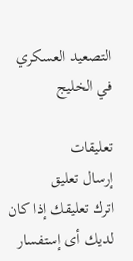التصعيد العسكري في الخليج

تعليقات
إرسال تعليق
اترك تعليقك إذا كان لديك أى إستفسار